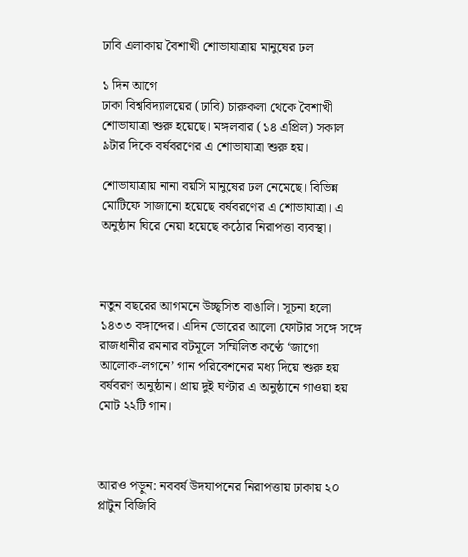ঢাবি এলাকায় বৈশাখী শোভাযাত্রায় মানুষের ঢল

১ দিন আগে
ঢাকা বিশ্ববিদ্যালয়ের (ঢাবি) চারুকলা থেকে বৈশাখী শোভাযাত্রা শুরু হয়েছে। মঙ্গলবার (১৪ এপ্রিল) সকাল ৯টার দিকে বর্ষবরণের এ শোভাযাত্রা শুরু হয়।

শোভাযাত্রায় নানা বয়সি মানুষের ঢল নেমেছে। বিভিন্ন মোটিফে সাজানো হয়েছে বর্ষবরণের এ শোভাযাত্রা। এ অনুষ্ঠান ঘিরে নেয়া হয়েছে কঠোর নিরাপত্তা ব্যবস্থা।



নতুন বছরের আগমনে উচ্ছ্বসিত বাঙালি। সূচনা হলো ১৪৩৩ বঙ্গাব্দের। এদিন ভোরের আলো ফোটার সঙ্গে সঙ্গে রাজধানীর রমনার বটমূলে সম্মিলিত কণ্ঠে ‘জাগো আলোক-লগনে’ গান পরিবেশনের মধ্য দিয়ে শুরু হয় বর্ষবরণ অনুষ্ঠান। প্রায় দুই ঘণ্টার এ অনুষ্ঠানে গাওয়া হয় মোট ২২টি গান।



আরও পড়ুন: নববর্ষ উদযাপনের নিরাপত্তায় ঢাকায় ২০ প্লাটুন বিজিবি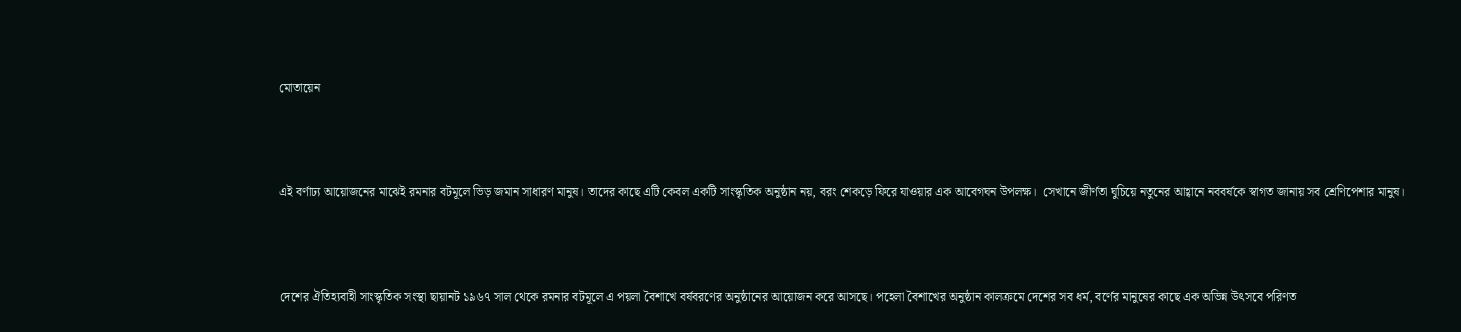মোতায়েন



এই বর্ণাঢ্য আয়োজনের মাঝেই রমনার বটমূলে ভিড় জমান সাধারণ মানুষ। তাদের কাছে এটি কেবল একটি সাংস্কৃতিক অনুষ্ঠান নয়, বরং শেকড়ে ফিরে যাওয়ার এক আবেগঘন উপলক্ষ।  সেখানে জীর্ণতা ঘুচিয়ে নতুনের আহ্বানে নববর্ষকে স্বাগত জানায় সব শ্রেণিপেশার মানুষ।



দেশের ঐতিহ্যবাহী সাংস্কৃতিক সংস্থা ছায়ানট ১৯৬৭ সাল থেকে রমনার বটমূলে এ পয়লা বৈশাখে বর্ষবরণের অনুষ্ঠানের আয়োজন করে আসছে। পহেলা বৈশাখের অনুষ্ঠান কালক্রমে দেশের সব ধর্ম, বর্ণের মানুষের কাছে এক অভিন্ন উৎসবে পরিণত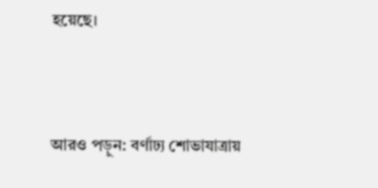হয়েছে।



আরও পড়ুন: বর্ণাঢ্য শোভাযাত্রায়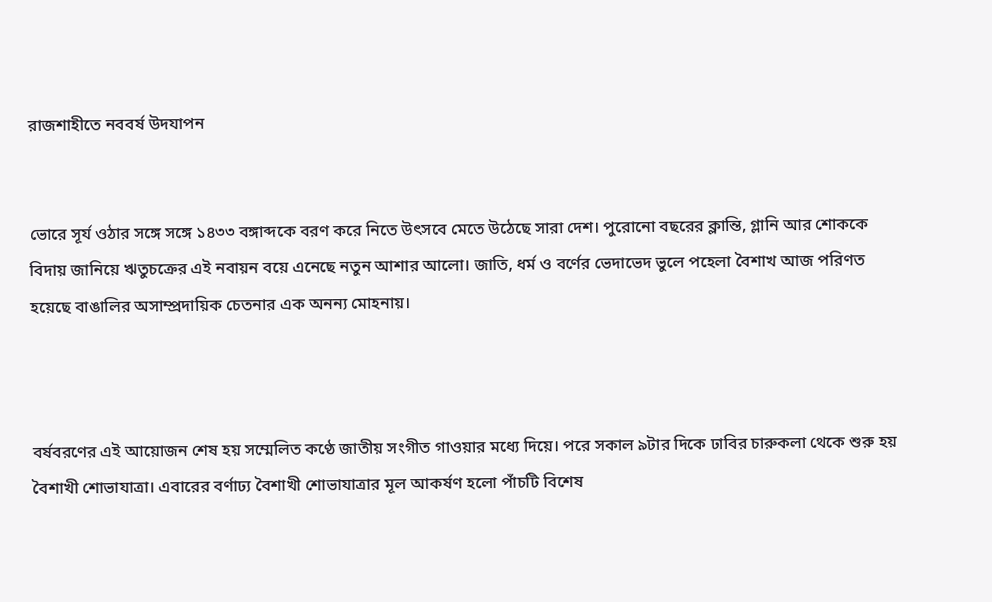রাজশাহীতে নববর্ষ উদযাপন


ভোরে সূর্য ওঠার সঙ্গে সঙ্গে ১৪৩৩ বঙ্গাব্দকে বরণ করে নিতে উৎসবে মেতে উঠেছে সারা দেশ। পুরোনো বছরের ক্লান্তি, গ্লানি আর শোককে বিদায় জানিয়ে ঋতুচক্রের এই নবায়ন বয়ে এনেছে নতুন আশার আলো। জাতি, ধর্ম ও বর্ণের ভেদাভেদ ভুলে পহেলা বৈশাখ আজ পরিণত হয়েছে বাঙালির অসাম্প্রদায়িক চেতনার এক অনন্য মোহনায়।



বর্ষবরণের এই আয়োজন শেষ হয় সম্মেলিত কণ্ঠে জাতীয় সংগীত গাওয়ার মধ্যে দিয়ে। পরে সকাল ৯টার দিকে ঢাবির চারুকলা থেকে শুরু হয় বৈশাখী শোভাযাত্রা। এবারের বর্ণাঢ্য বৈশাখী শোভাযাত্রার মূল আকর্ষণ হলো পাঁচটি বিশেষ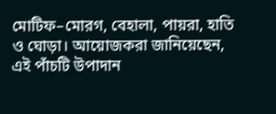মোটিফ–মোরগ, বেহালা, পায়রা, হাতি ও ঘোড়া। আয়োজকরা জানিয়েছেন, এই পাঁচটি উপাদান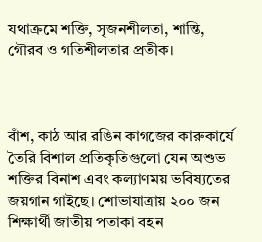যথাক্রমে শক্তি, সৃজনশীলতা, শান্তি, গৌরব ও গতিশীলতার প্রতীক।



বাঁশ, কাঠ আর রঙিন কাগজের কারুকার্যে তৈরি বিশাল প্রতিকৃতিগুলো যেন অশুভ শক্তির বিনাশ এবং কল্যাণময় ভবিষ্যতের জয়গান গাইছে। শোভাযাত্রায় ২০০ জন শিক্ষার্থী জাতীয় পতাকা বহন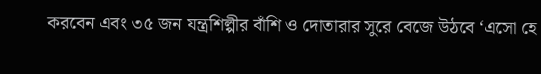করবেন এবং ৩৫ জন যন্ত্রশিল্পীর বাঁশি ও দোতারার সুরে বেজে উঠবে ‘এসো হে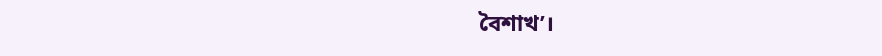বৈশাখ’।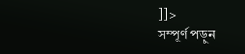]]>
সম্পূর্ণ পড়ুন